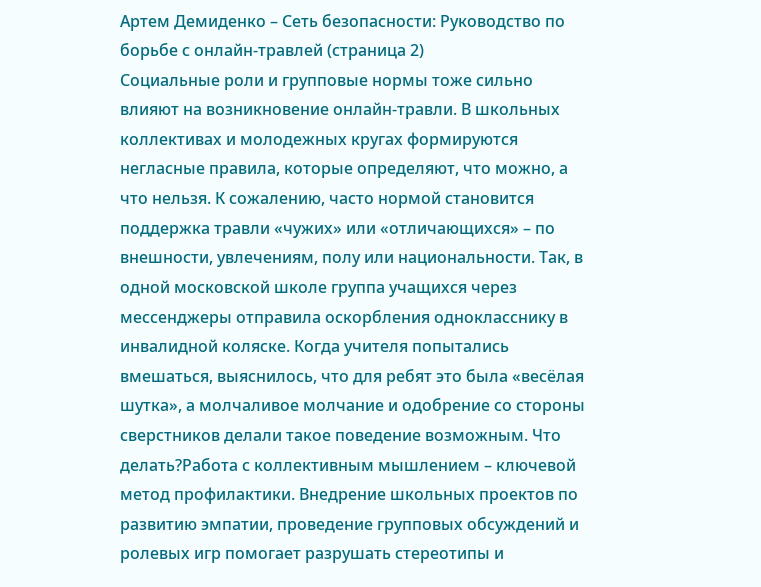Артем Демиденко – Сеть безопасности: Руководство по борьбе с онлайн-травлей (страница 2)
Социальные роли и групповые нормы тоже сильно влияют на возникновение онлайн-травли. В школьных коллективах и молодежных кругах формируются негласные правила, которые определяют, что можно, а что нельзя. К сожалению, часто нормой становится поддержка травли «чужих» или «отличающихся» – по внешности, увлечениям, полу или национальности. Так, в одной московской школе группа учащихся через мессенджеры отправила оскорбления однокласснику в инвалидной коляске. Когда учителя попытались вмешаться, выяснилось, что для ребят это была «весёлая шутка», а молчаливое молчание и одобрение со стороны сверстников делали такое поведение возможным. Что делать?Работа с коллективным мышлением – ключевой метод профилактики. Внедрение школьных проектов по развитию эмпатии, проведение групповых обсуждений и ролевых игр помогает разрушать стереотипы и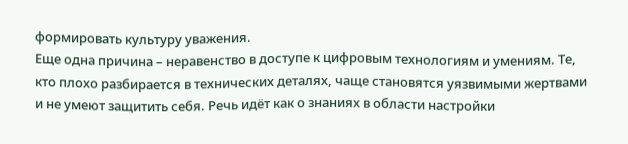формировать культуру уважения.
Еще одна причина – неравенство в доступе к цифровым технологиям и умениям. Те, кто плохо разбирается в технических деталях, чаще становятся уязвимыми жертвами и не умеют защитить себя. Речь идёт как о знаниях в области настройки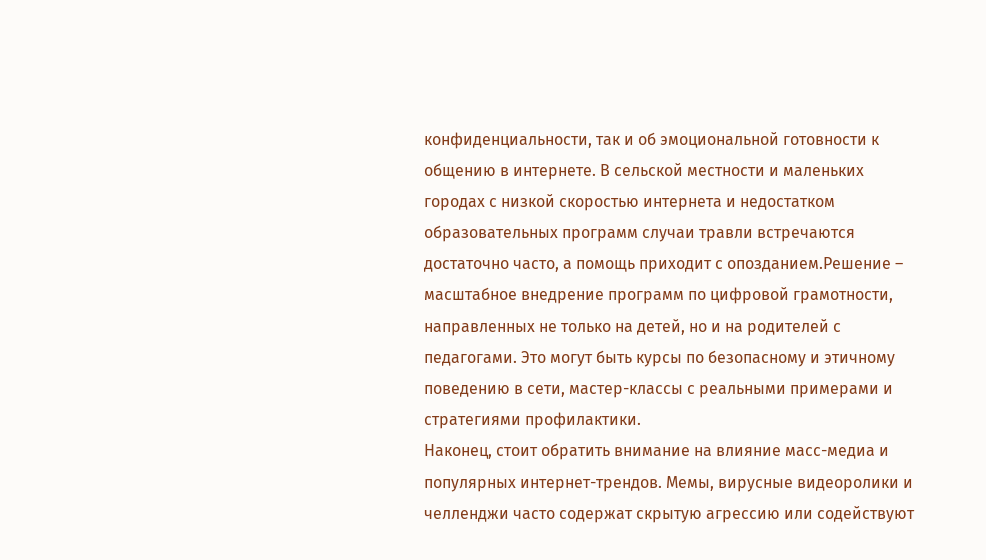конфиденциальности, так и об эмоциональной готовности к общению в интернете. В сельской местности и маленьких городах с низкой скоростью интернета и недостатком образовательных программ случаи травли встречаются достаточно часто, а помощь приходит с опозданием.Решение – масштабное внедрение программ по цифровой грамотности, направленных не только на детей, но и на родителей с педагогами. Это могут быть курсы по безопасному и этичному поведению в сети, мастер-классы с реальными примерами и стратегиями профилактики.
Наконец, стоит обратить внимание на влияние масс-медиа и популярных интернет-трендов. Мемы, вирусные видеоролики и челленджи часто содержат скрытую агрессию или содействуют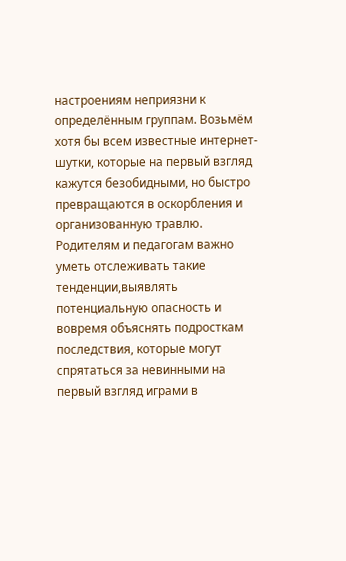настроениям неприязни к определённым группам. Возьмём хотя бы всем известные интернет-шутки, которые на первый взгляд кажутся безобидными, но быстро превращаются в оскорбления и организованную травлю. Родителям и педагогам важно уметь отслеживать такие тенденции,выявлять потенциальную опасность и вовремя объяснять подросткам последствия, которые могут спрятаться за невинными на первый взгляд играми в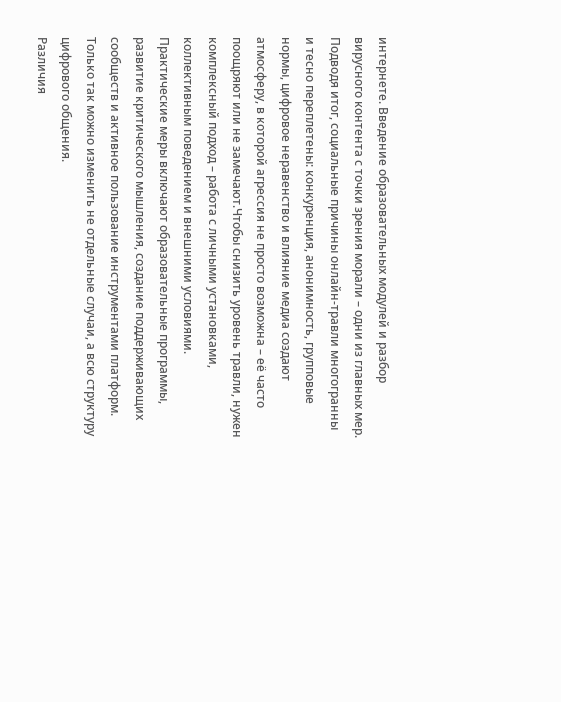интернете. Введение образовательных модулей и разбор вирусного контента с точки зрения морали – одни из главных мер.
Подводя итог, социальные причины онлайн-травли многогранны и тесно переплетены: конкуренция, анонимность, групповые нормы, цифровое неравенство и влияние медиа создают атмосферу, в которой агрессия не просто возможна – её часто поощряют или не замечают.Чтобы снизить уровень травли, нужен комплексный подход – работа с личными установками, коллективным поведением и внешними условиями. Практические меры включают образовательные программы, развитие критического мышления, создание поддерживающих сообществ и активное пользование инструментами платформ. Только так можно изменить не отдельные случаи, а всю структуру цифрового общения.
Различия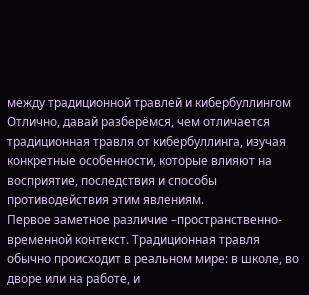между традиционной травлей и кибербуллингом
Отлично, давай разберёмся, чем отличается традиционная травля от кибербуллинга, изучая конкретные особенности, которые влияют на восприятие, последствия и способы противодействия этим явлениям.
Первое заметное различие –пространственно-временной контекст. Традиционная травля обычно происходит в реальном мире: в школе, во дворе или на работе, и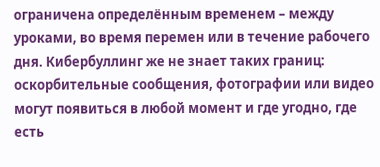ограничена определённым временем – между уроками, во время перемен или в течение рабочего дня. Кибербуллинг же не знает таких границ: оскорбительные сообщения, фотографии или видео могут появиться в любой момент и где угодно, где есть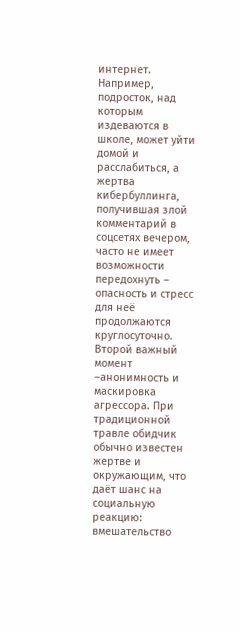интернет. Например, подросток, над которым издеваются в школе, может уйти домой и расслабиться, а жертва кибербуллинга, получившая злой комментарий в соцсетях вечером, часто не имеет возможности передохнуть – опасность и стресс для неё продолжаются круглосуточно.
Второй важный момент –анонимность и маскировка агрессора. При традиционной травле обидчик обычно известен жертве и окружающим, что даёт шанс на социальную реакцию: вмешательство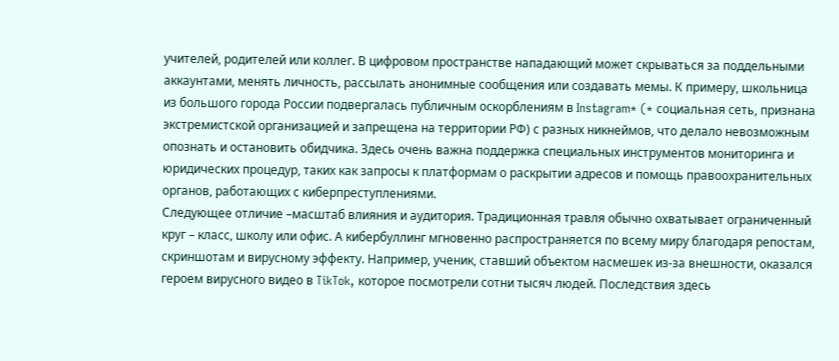учителей, родителей или коллег. В цифровом пространстве нападающий может скрываться за поддельными аккаунтами, менять личность, рассылать анонимные сообщения или создавать мемы. К примеру, школьница из большого города России подвергалась публичным оскорблениям в Instagram* (* социальная сеть, признана экстремистской организацией и запрещена на территории РФ) с разных никнеймов, что делало невозможным опознать и остановить обидчика. Здесь очень важна поддержка специальных инструментов мониторинга и юридических процедур, таких как запросы к платформам о раскрытии адресов и помощь правоохранительных органов, работающих с киберпреступлениями.
Следующее отличие –масштаб влияния и аудитория. Традиционная травля обычно охватывает ограниченный круг – класс, школу или офис. А кибербуллинг мгновенно распространяется по всему миру благодаря репостам, скриншотам и вирусному эффекту. Например, ученик, ставший объектом насмешек из-за внешности, оказался героем вирусного видео в TikTok, которое посмотрели сотни тысяч людей. Последствия здесь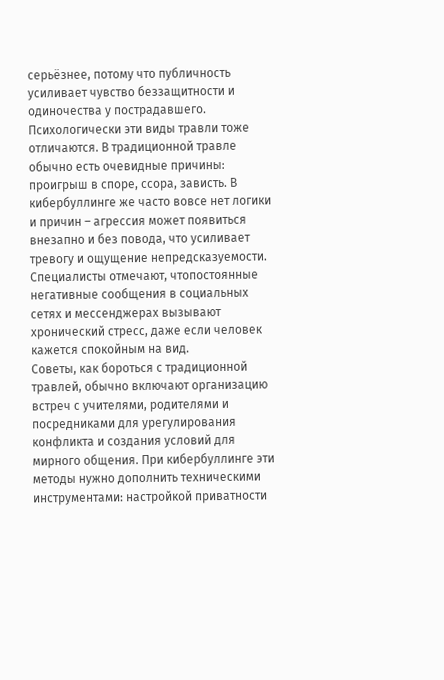серьёзнее, потому что публичность усиливает чувство беззащитности и одиночества у пострадавшего.
Психологически эти виды травли тоже отличаются. В традиционной травле обычно есть очевидные причины: проигрыш в споре, ссора, зависть. В кибербуллинге же часто вовсе нет логики и причин – агрессия может появиться внезапно и без повода, что усиливает тревогу и ощущение непредсказуемости. Специалисты отмечают, чтопостоянные негативные сообщения в социальных сетях и мессенджерах вызывают хронический стресс, даже если человек кажется спокойным на вид.
Советы, как бороться с традиционной травлей, обычно включают организацию встреч с учителями, родителями и посредниками для урегулирования конфликта и создания условий для мирного общения. При кибербуллинге эти методы нужно дополнить техническими инструментами: настройкой приватности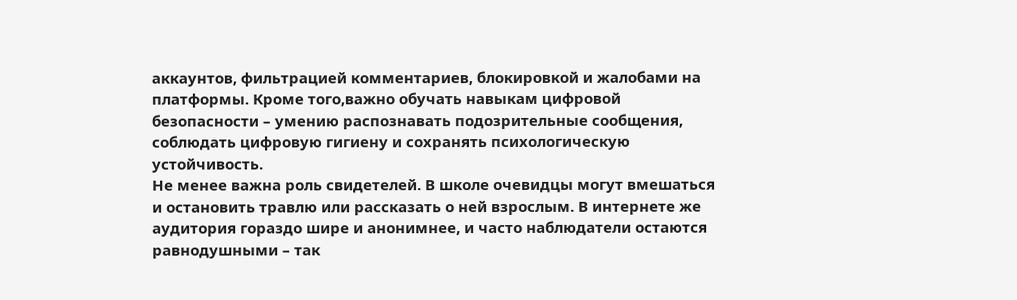аккаунтов, фильтрацией комментариев, блокировкой и жалобами на платформы. Кроме того,важно обучать навыкам цифровой безопасности – умению распознавать подозрительные сообщения, соблюдать цифровую гигиену и сохранять психологическую устойчивость.
Не менее важна роль свидетелей. В школе очевидцы могут вмешаться и остановить травлю или рассказать о ней взрослым. В интернете же аудитория гораздо шире и анонимнее, и часто наблюдатели остаются равнодушными – так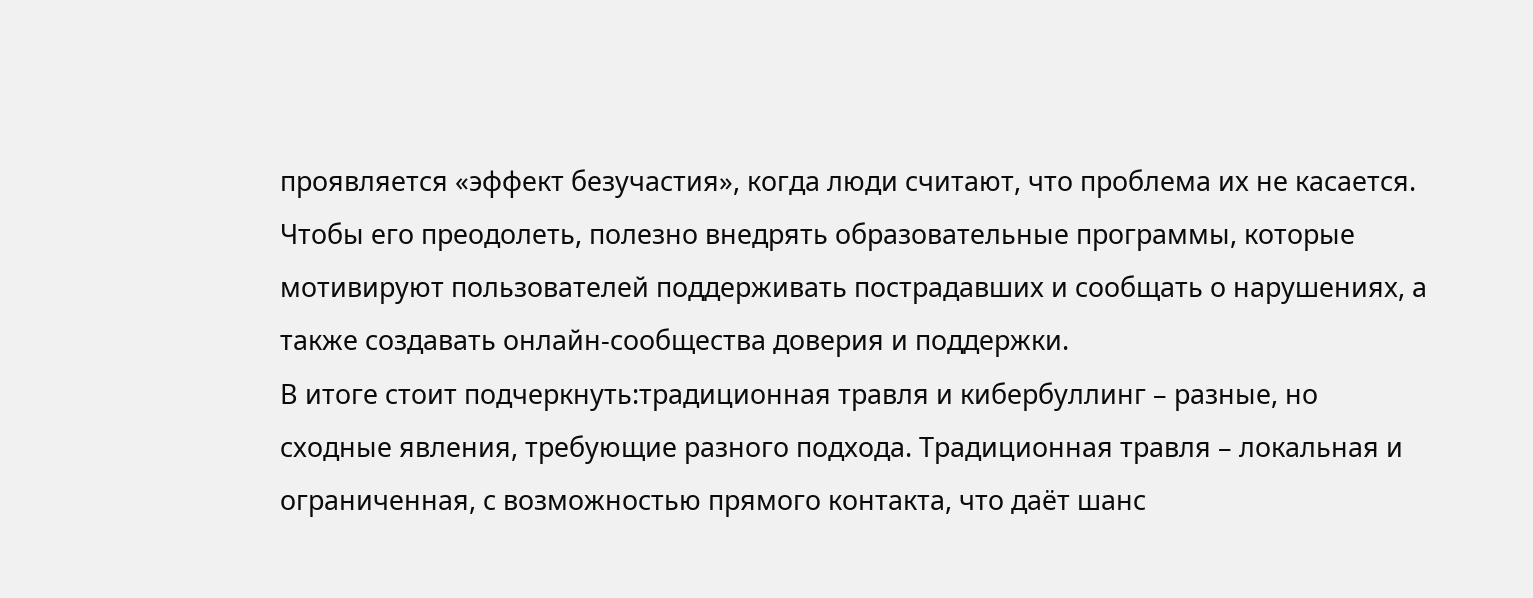проявляется «эффект безучастия», когда люди считают, что проблема их не касается. Чтобы его преодолеть, полезно внедрять образовательные программы, которые мотивируют пользователей поддерживать пострадавших и сообщать о нарушениях, а также создавать онлайн-сообщества доверия и поддержки.
В итоге стоит подчеркнуть:традиционная травля и кибербуллинг – разные, но сходные явления, требующие разного подхода. Традиционная травля – локальная и ограниченная, с возможностью прямого контакта, что даёт шанс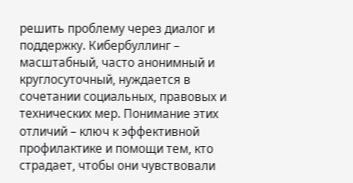решить проблему через диалог и поддержку. Кибербуллинг – масштабный, часто анонимный и круглосуточный, нуждается в сочетании социальных, правовых и технических мер. Понимание этих отличий – ключ к эффективной профилактике и помощи тем, кто страдает, чтобы они чувствовали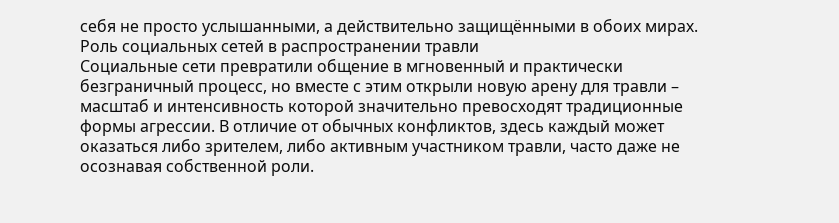себя не просто услышанными, а действительно защищёнными в обоих мирах.
Роль социальных сетей в распространении травли
Социальные сети превратили общение в мгновенный и практически безграничный процесс, но вместе с этим открыли новую арену для травли – масштаб и интенсивность которой значительно превосходят традиционные формы агрессии. В отличие от обычных конфликтов, здесь каждый может оказаться либо зрителем, либо активным участником травли, часто даже не осознавая собственной роли.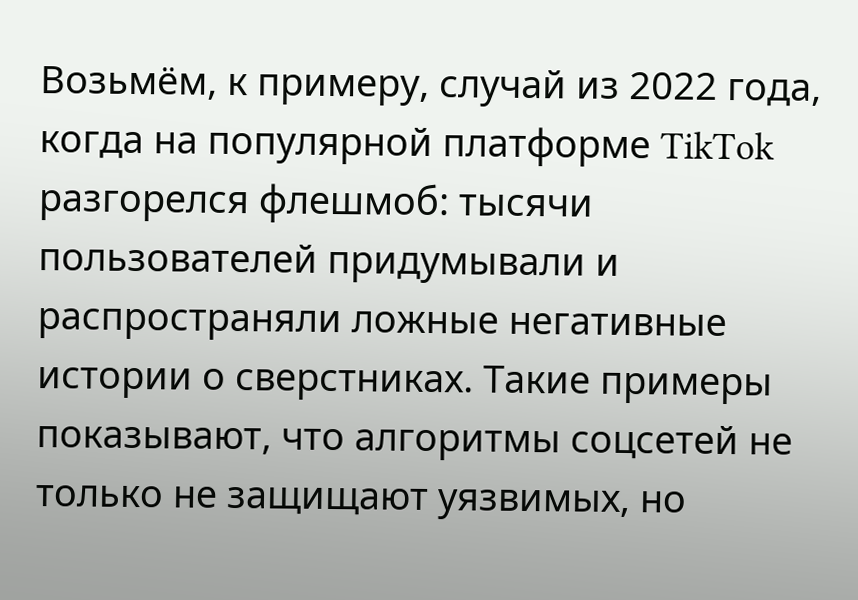Возьмём, к примеру, случай из 2022 года, когда на популярной платформе TikTok разгорелся флешмоб: тысячи пользователей придумывали и распространяли ложные негативные истории о сверстниках. Такие примеры показывают, что алгоритмы соцсетей не только не защищают уязвимых, но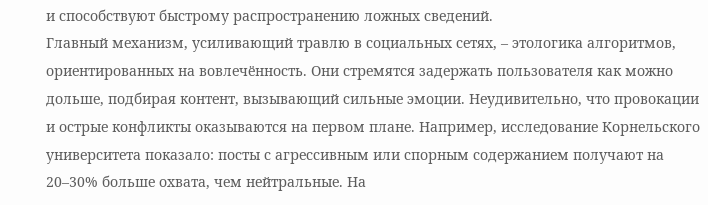и способствуют быстрому распространению ложных сведений.
Главный механизм, усиливающий травлю в социальных сетях, – этологика алгоритмов, ориентированных на вовлечённость. Они стремятся задержать пользователя как можно дольше, подбирая контент, вызывающий сильные эмоции. Неудивительно, что провокации и острые конфликты оказываются на первом плане. Например, исследование Корнельского университета показало: посты с агрессивным или спорным содержанием получают на 20–30% больше охвата, чем нейтральные. На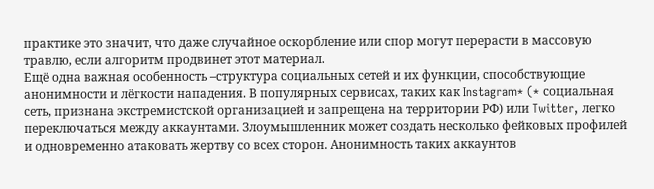практике это значит, что даже случайное оскорбление или спор могут перерасти в массовую травлю, если алгоритм продвинет этот материал.
Ещё одна важная особенность –структура социальных сетей и их функции, способствующие анонимности и лёгкости нападения. В популярных сервисах, таких как Instagram* (* социальная сеть, признана экстремистской организацией и запрещена на территории РФ) или Twitter, легко переключаться между аккаунтами. Злоумышленник может создать несколько фейковых профилей и одновременно атаковать жертву со всех сторон. Анонимность таких аккаунтов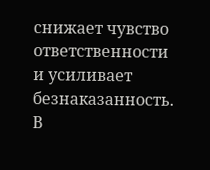снижает чувство ответственности и усиливает безнаказанность. В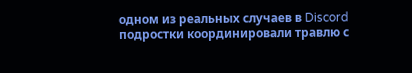одном из реальных случаев в Discord подростки координировали травлю с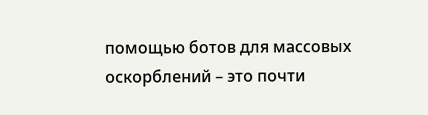помощью ботов для массовых оскорблений – это почти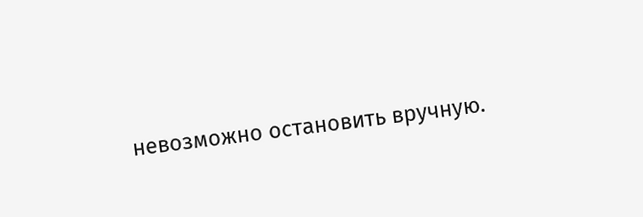невозможно остановить вручную.